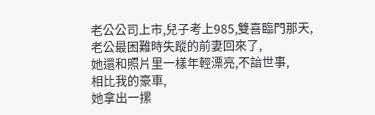老公公司上市,兒子考上985,雙喜臨門那天,
老公最困難時失蹤的前妻回來了,
她還和照片里一樣年輕漂亮,不諳世事,
相比我的豪車,
她拿出一摞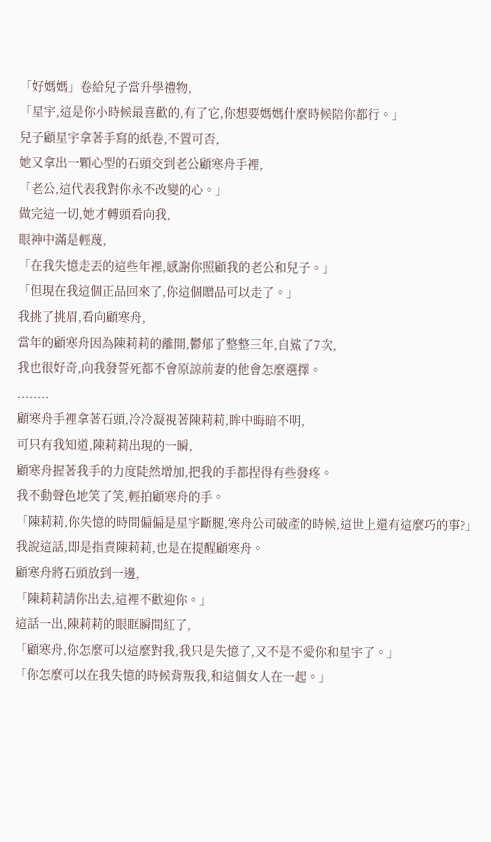「好媽媽」卷給兒子當升學禮物,
「星宇,這是你小時候最喜歡的,有了它,你想要媽媽什麼時候陪你都行。」
兒子顧星宇拿著手寫的紙卷,不置可否,
她又拿出一顆心型的石頭交到老公顧寒舟手裡,
「老公,這代表我對你永不改變的心。」
做完這一切,她才轉頭看向我,
眼神中滿是輕蔑,
「在我失憶走丟的這些年裡,感謝你照顧我的老公和兒子。」
「但現在我這個正品回來了,你這個贈品可以走了。」
我挑了挑眉,看向顧寒舟,
當年的顧寒舟因為陳莉莉的離開,鬱郁了整整三年,自鯊了7次,
我也很好奇,向我發誓死都不會原諒前妻的他會怎麼選擇。
........
顧寒舟手裡拿著石頭,冷冷凝視著陳莉莉,眸中晦暗不明,
可只有我知道,陳莉莉出現的一瞬,
顧寒舟握著我手的力度陡然增加,把我的手都捏得有些發疼。
我不動聲色地笑了笑,輕拍顧寒舟的手。
「陳莉莉,你失憶的時間偏偏是星宇斷腿,寒舟公司破產的時候,這世上還有這麼巧的事?」
我說這話,即是指責陳莉莉,也是在提醒顧寒舟。
顧寒舟將石頭放到一邊,
「陳莉莉請你出去,這裡不歡迎你。」
這話一出,陳莉莉的眼眶瞬間紅了,
「顧寒舟,你怎麼可以這麼對我,我只是失憶了,又不是不愛你和星宇了。」
「你怎麼可以在我失憶的時候背叛我,和這個女人在一起。」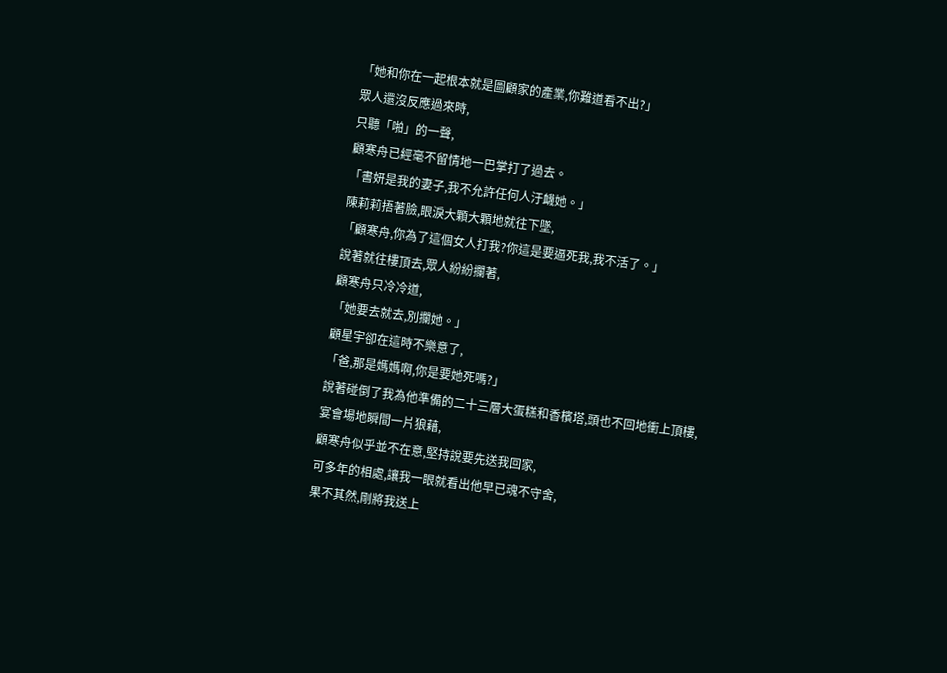「她和你在一起根本就是圖顧家的產業,你難道看不出?」
眾人還沒反應過來時,
只聽「啪」的一聲,
顧寒舟已經毫不留情地一巴掌打了過去。
「書妍是我的妻子,我不允許任何人汙衊她。」
陳莉莉捂著臉,眼淚大顆大顆地就往下墜,
「顧寒舟,你為了這個女人打我?你這是要逼死我,我不活了。」
說著就往樓頂去,眾人紛紛攔著,
顧寒舟只冷冷道,
「她要去就去,別攔她。」
顧星宇卻在這時不樂意了,
「爸,那是媽媽啊,你是要她死嗎?」
說著碰倒了我為他準備的二十三層大蛋糕和香檳塔,頭也不回地衝上頂樓,
宴會場地瞬間一片狼藉,
顧寒舟似乎並不在意,堅持說要先送我回家,
可多年的相處,讓我一眼就看出他早已魂不守舍,
果不其然,剛將我送上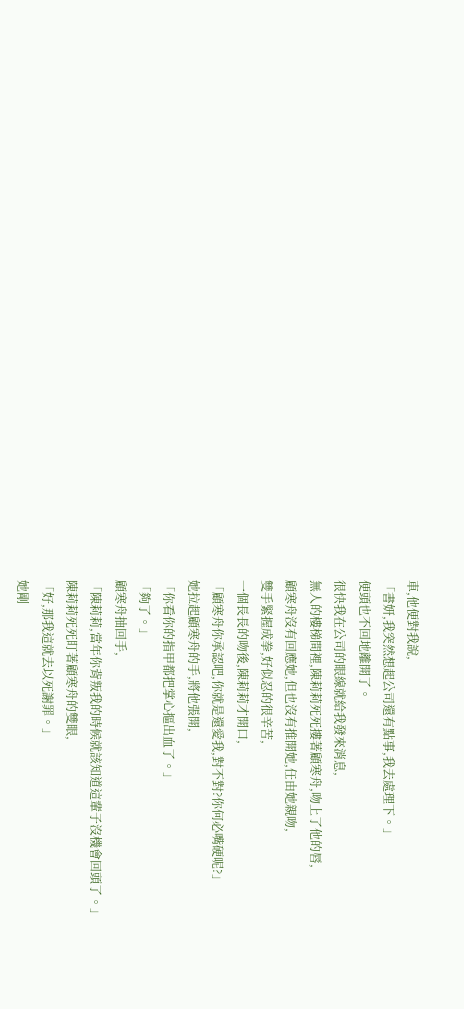車,他便對我說,
「書妍,我突然想起公司還有點事,我去處理下。」
便頭也不回地離開了。
很快我在公司的眼線就給我發來消息,
無人的樓梯間裡,陳莉莉死死摟著顧寒舟,吻上了他的唇,
顧寒舟沒有回應她,但也沒有推開她,任由她親吻,
雙手緊握成拳,好似忍的很辛苦,
一個長長的吻後,陳莉莉才開口,
「顧寒舟你承認吧,你就是還愛我,對不對?你何必嘴硬呢?」
她拉起顧寒舟的手,將他張開,
「你看你的指甲都把掌心摳出血了。」
「夠了。」
顧寒舟抽回手,
「陳莉莉,當年你背叛我的時候就該知道這輩子沒機會回頭了。」
陳莉莉死死盯著顧寒舟的雙眼,
「好,那我這就去以死謝罪。」
她剛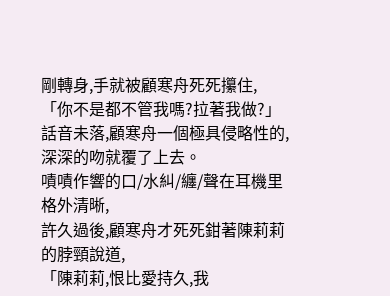剛轉身,手就被顧寒舟死死攥住,
「你不是都不管我嗎?拉著我做?」
話音未落,顧寒舟一個極具侵略性的,深深的吻就覆了上去。
嘖嘖作響的口/水糾/纏/聲在耳機里格外清晰,
許久過後,顧寒舟才死死鉗著陳莉莉的脖頸說道,
「陳莉莉,恨比愛持久,我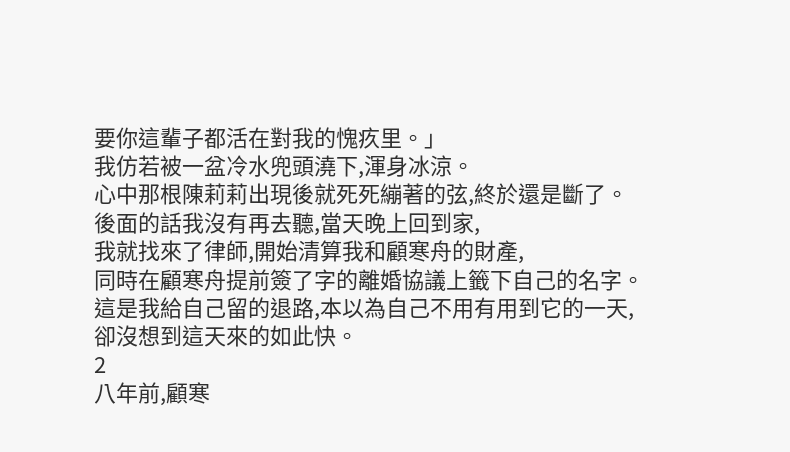要你這輩子都活在對我的愧疚里。」
我仿若被一盆冷水兜頭澆下,渾身冰涼。
心中那根陳莉莉出現後就死死繃著的弦,終於還是斷了。
後面的話我沒有再去聽,當天晚上回到家,
我就找來了律師,開始清算我和顧寒舟的財產,
同時在顧寒舟提前簽了字的離婚協議上籤下自己的名字。
這是我給自己留的退路,本以為自己不用有用到它的一天,
卻沒想到這天來的如此快。
2
八年前,顧寒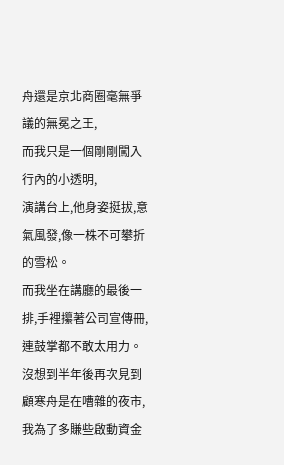舟還是京北商圈毫無爭議的無冕之王,
而我只是一個剛剛闖入行內的小透明,
演講台上,他身姿挺拔,意氣風發,像一株不可攀折的雪松。
而我坐在講廳的最後一排,手裡攥著公司宣傳冊,連鼓掌都不敢太用力。
沒想到半年後再次見到顧寒舟是在嘈雜的夜市,
我為了多賺些啟動資金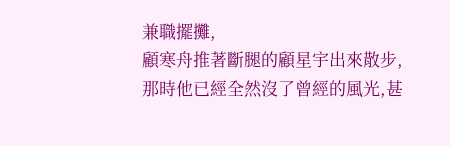兼職擺攤,
顧寒舟推著斷腿的顧星宇出來散步,
那時他已經全然沒了曾經的風光,甚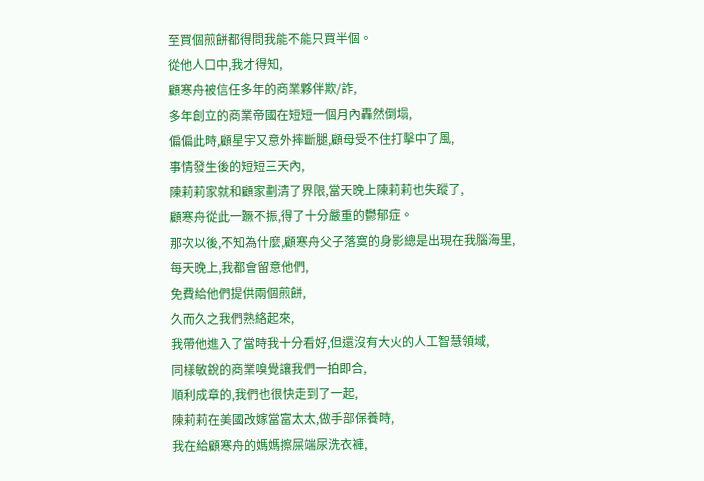至買個煎餅都得問我能不能只買半個。
從他人口中,我才得知,
顧寒舟被信任多年的商業夥伴欺/詐,
多年創立的商業帝國在短短一個月內轟然倒塌,
偏偏此時,顧星宇又意外摔斷腿,顧母受不住打擊中了風,
事情發生後的短短三天內,
陳莉莉家就和顧家劃清了界限,當天晚上陳莉莉也失蹤了,
顧寒舟從此一蹶不振,得了十分嚴重的鬱郁症。
那次以後,不知為什麼,顧寒舟父子落寞的身影總是出現在我腦海里,
每天晚上,我都會留意他們,
免費給他們提供兩個煎餅,
久而久之我們熟絡起來,
我帶他進入了當時我十分看好,但還沒有大火的人工智慧領域,
同樣敏銳的商業嗅覺讓我們一拍即合,
順利成章的,我們也很快走到了一起,
陳莉莉在美國改嫁當富太太,做手部保養時,
我在給顧寒舟的媽媽擦屎端尿洗衣褲,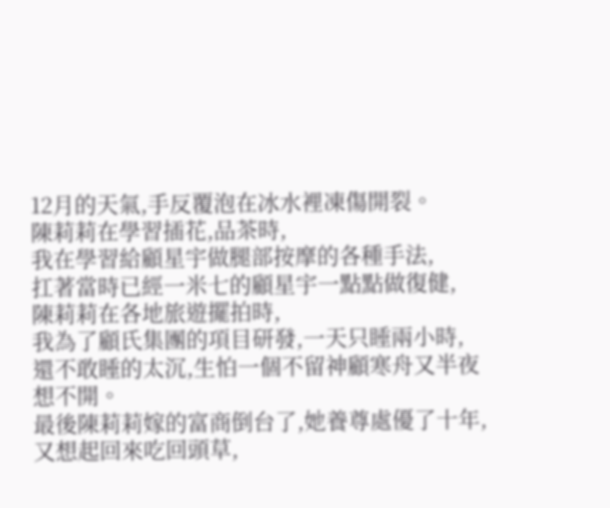12月的天氣,手反覆泡在冰水裡凍傷開裂。
陳莉莉在學習插花,品茶時,
我在學習給顧星宇做腿部按摩的各種手法,
扛著當時已經一米七的顧星宇一點點做復健,
陳莉莉在各地旅遊擺拍時,
我為了顧氏集團的項目研發,一天只睡兩小時,
還不敢睡的太沉,生怕一個不留神顧寒舟又半夜想不開。
最後陳莉莉嫁的富商倒台了,她養尊處優了十年,
又想起回來吃回頭草,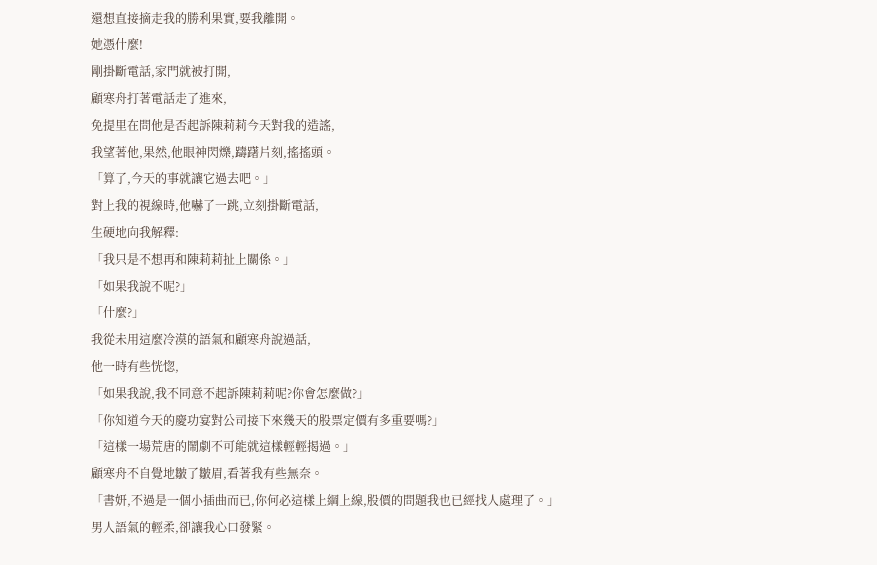還想直接摘走我的勝利果實,要我離開。
她憑什麼!
剛掛斷電話,家門就被打開,
顧寒舟打著電話走了進來,
免提里在問他是否起訴陳莉莉今天對我的造謠,
我望著他,果然,他眼神閃爍,躊躇片刻,搖搖頭。
「算了,今天的事就讓它過去吧。」
對上我的視線時,他嚇了一跳,立刻掛斷電話,
生硬地向我解釋:
「我只是不想再和陳莉莉扯上關係。」
「如果我說不呢?」
「什麼?」
我從未用這麼冷漠的語氣和顧寒舟說過話,
他一時有些恍惚,
「如果我說,我不同意不起訴陳莉莉呢?你會怎麼做?」
「你知道今天的慶功宴對公司接下來幾天的股票定價有多重要嗎?」
「這樣一場荒唐的鬧劇不可能就這樣輕輕揭過。」
顧寒舟不自覺地皺了皺眉,看著我有些無奈。
「書妍,不過是一個小插曲而已,你何必這樣上綱上線,股價的問題我也已經找人處理了。」
男人語氣的輕柔,卻讓我心口發緊。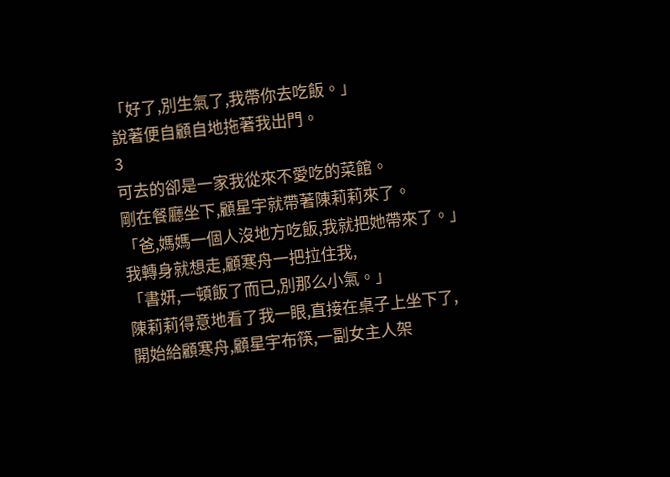「好了,別生氣了,我帶你去吃飯。」
說著便自顧自地拖著我出門。
3
可去的卻是一家我從來不愛吃的菜館。
剛在餐廳坐下,顧星宇就帶著陳莉莉來了。
「爸,媽媽一個人沒地方吃飯,我就把她帶來了。」
我轉身就想走,顧寒舟一把拉住我,
「書妍,一頓飯了而已,別那么小氣。」
陳莉莉得意地看了我一眼,直接在桌子上坐下了,
開始給顧寒舟,顧星宇布筷,一副女主人架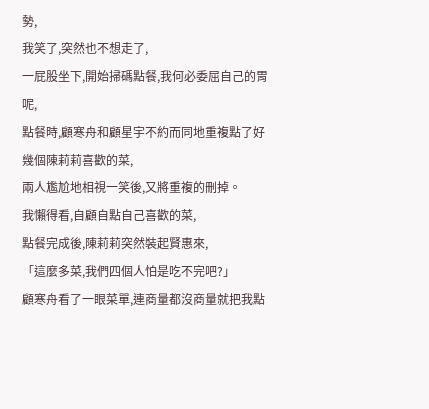勢,
我笑了,突然也不想走了,
一屁股坐下,開始掃碼點餐,我何必委屈自己的胃呢,
點餐時,顧寒舟和顧星宇不約而同地重複點了好幾個陳莉莉喜歡的菜,
兩人尷尬地相視一笑後,又將重複的刪掉。
我懶得看,自顧自點自己喜歡的菜,
點餐完成後,陳莉莉突然裝起賢惠來,
「這麼多菜,我們四個人怕是吃不完吧?」
顧寒舟看了一眼菜單,連商量都沒商量就把我點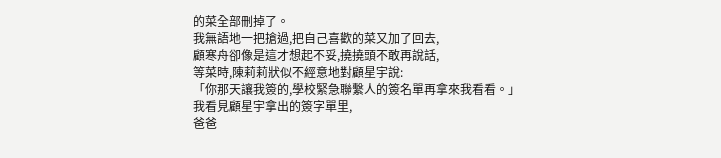的菜全部刪掉了。
我無語地一把搶過,把自己喜歡的菜又加了回去,
顧寒舟卻像是這才想起不妥,撓撓頭不敢再說話,
等菜時,陳莉莉狀似不經意地對顧星宇說:
「你那天讓我簽的,學校緊急聯繫人的簽名單再拿來我看看。」
我看見顧星宇拿出的簽字單里,
爸爸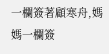一欄簽著顧寒舟,媽媽一欄簽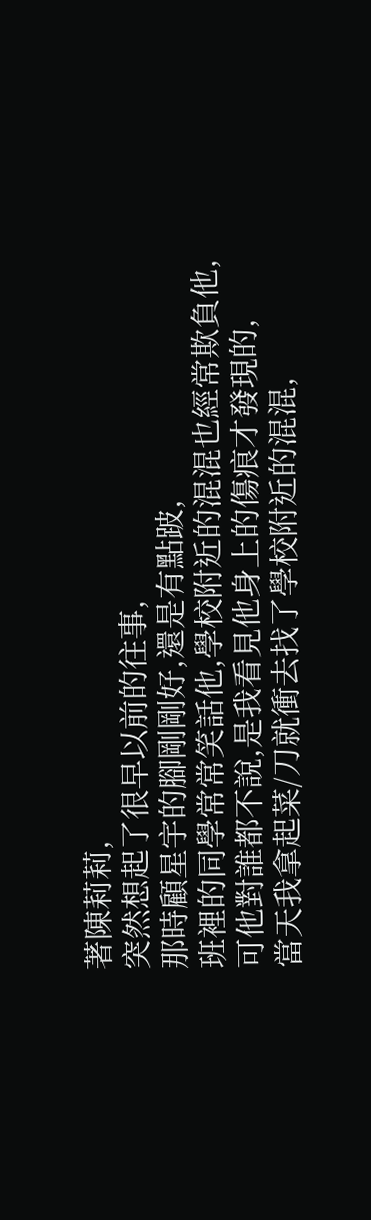著陳莉莉,
突然想起了很早以前的往事,
那時顧星宇的腳剛剛好,還是有點跛,
班裡的同學常常笑話他,學校附近的混混也經常欺負他,
可他對誰都不說,是我看見他身上的傷痕才發現的,
當天我拿起菜/刀就衝去找了學校附近的混混,